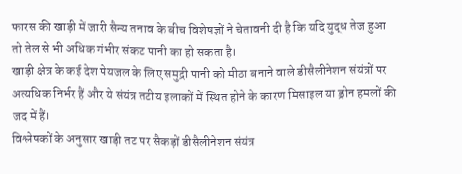फारस की खाड़ी में जारी सैन्य तनाव के बीच विशेषज्ञों ने चेतावनी दी है कि यदि युद्ध तेज हुआ तो तेल से भी अधिक गंभीर संकट पानी का हो सकता है।
खाड़ी क्षेत्र के कई देश पेयजल के लिए समुद्री पानी को मीठा बनाने वाले डीसैलीनेशन संयंत्रों पर अत्यधिक निर्भर हैं और ये संयंत्र तटीय इलाकों में स्थित होने के कारण मिसाइल या ड्रोन हमलों की जद में हैं।
विश्लेषकों के अनुसार खाड़ी तट पर सैकड़ों डीसैलीनेशन संयंत्र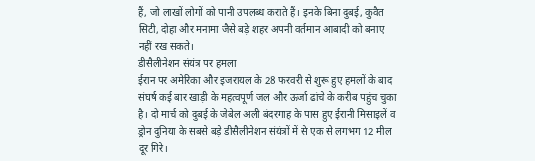हैं, जो लाखों लोगों को पानी उपलब्ध कराते हैं। इनके बिना दुबई, कुवैत सिटी, दोहा और मनामा जैसे बड़े शहर अपनी वर्तमान आबादी को बनाए नहीं रख सकते।
डीसैलीनेशन संयंत्र पर हमला
ईरान पर अमेरिका और इजरायल के 28 फरवरी से शुरू हुए हमलों के बाद संघर्ष कई बार खाड़ी के महत्वपूर्ण जल और ऊर्जा ढांचे के करीब पहुंच चुका है। दो मार्च को दुबई के जेबेल अली बंदरगाह के पास हुए ईरानी मिसाइलें व ड्रोन दुनिया के सबसे बड़े डीसैलीनेशन संयंत्रों में से एक से लगभग 12 मील दूर गिरे।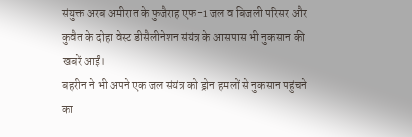संयुक्त अरब अमीरात के फुजैराह एफ-1 जल व बिजली परिसर और कुवैत के दोहा वेस्ट डीसैलीनेशन संयंत्र के आसपास भी नुकसान की खबरें आईं।
बहरीन ने भी अपने एक जल संयंत्र को ड्रोन हमलों से नुकसान पहुंचने का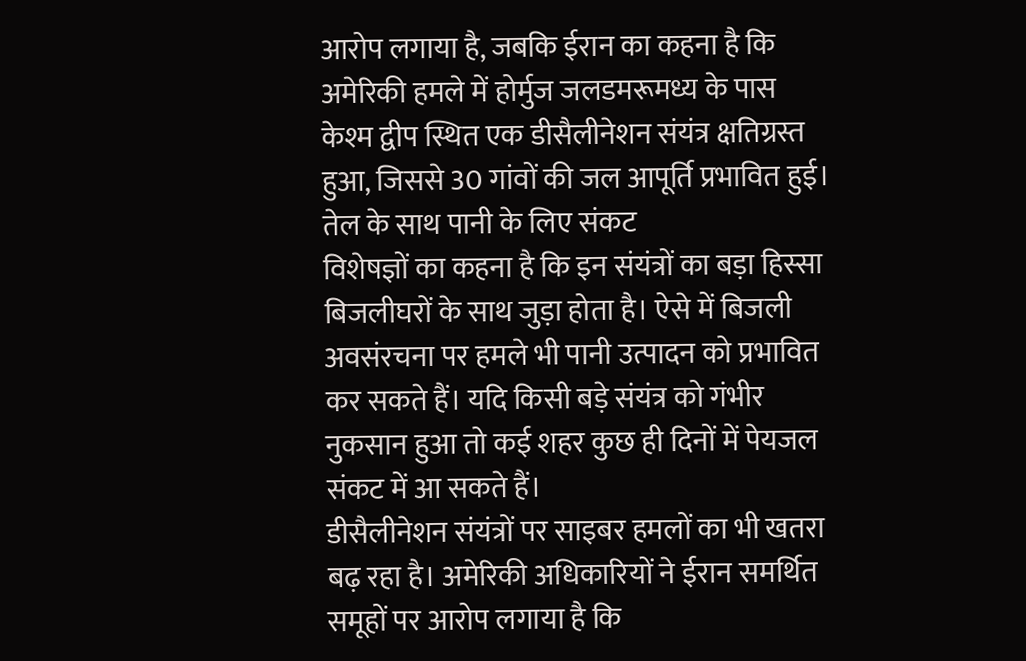आरोप लगाया है, जबकि ईरान का कहना है कि अमेरिकी हमले में होर्मुज जलडमरूमध्य के पास केश्म द्वीप स्थित एक डीसैलीनेशन संयंत्र क्षतिग्रस्त हुआ, जिससे 30 गांवों की जल आपूर्ति प्रभावित हुई।
तेल के साथ पानी के लिए संकट
विशेषज्ञों का कहना है कि इन संयंत्रों का बड़ा हिस्सा बिजलीघरों के साथ जुड़ा होता है। ऐसे में बिजली अवसंरचना पर हमले भी पानी उत्पादन को प्रभावित कर सकते हैं। यदि किसी बड़े संयंत्र को गंभीर नुकसान हुआ तो कई शहर कुछ ही दिनों में पेयजल संकट में आ सकते हैं।
डीसैलीनेशन संयंत्रों पर साइबर हमलों का भी खतरा बढ़ रहा है। अमेरिकी अधिकारियों ने ईरान समर्थित समूहों पर आरोप लगाया है कि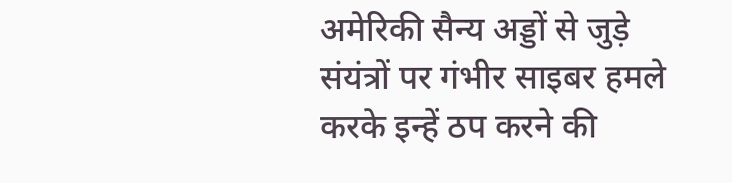अमेरिकी सैन्य अड्डों से जुड़े संयंत्रों पर गंभीर साइबर हमले करके इन्हें ठप करने की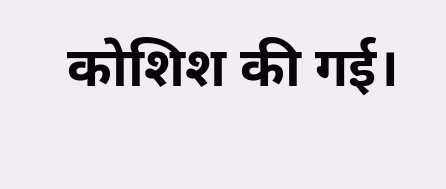कोशिश की गई।